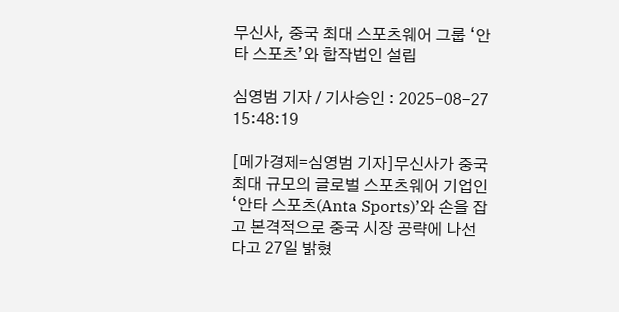무신사, 중국 최대 스포츠웨어 그룹 ‘안타 스포츠’와 합작법인 설립

심영범 기자 / 기사승인 : 2025-08-27 15:48:19

[메가경제=심영범 기자]무신사가 중국 최대 규모의 글로벌 스포츠웨어 기업인 ‘안타 스포츠(Anta Sports)’와 손을 잡고 본격적으로 중국 시장 공략에 나선다고 27일 밝혔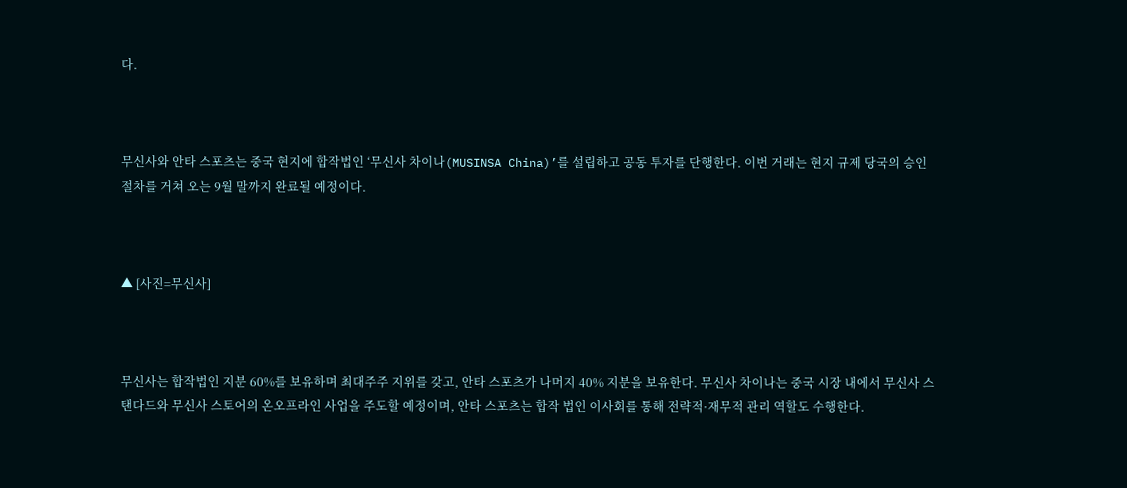다.



무신사와 안타 스포츠는 중국 현지에 합작법인 ‘무신사 차이나(MUSINSA China)’를 설립하고 공동 투자를 단행한다. 이번 거래는 현지 규제 당국의 승인 절차를 거쳐 오는 9월 말까지 완료될 예정이다.



▲ [사진=무신사]



무신사는 합작법인 지분 60%를 보유하며 최대주주 지위를 갖고, 안타 스포츠가 나머지 40% 지분을 보유한다. 무신사 차이나는 중국 시장 내에서 무신사 스탠다드와 무신사 스토어의 온오프라인 사업을 주도할 예정이며, 안타 스포츠는 합작 법인 이사회를 통해 전략적·재무적 관리 역할도 수행한다.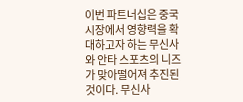이번 파트너십은 중국 시장에서 영향력을 확대하고자 하는 무신사와 안타 스포츠의 니즈가 맞아떨어져 추진된 것이다. 무신사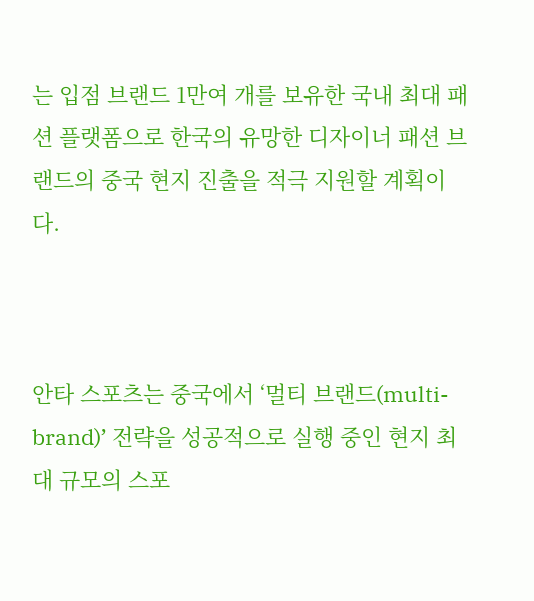는 입점 브랜드 1만여 개를 보유한 국내 최대 패션 플랫폼으로 한국의 유망한 디자이너 패션 브랜드의 중국 현지 진출을 적극 지원할 계획이다.



안타 스포츠는 중국에서 ‘멀티 브랜드(multi-brand)’ 전략을 성공적으로 실행 중인 현지 최대 규모의 스포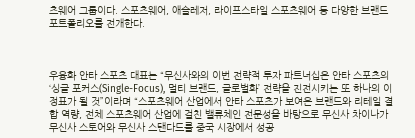츠웨어 그룹이다. 스포츠웨어, 애슬레저, 라이프스타일 스포츠웨어 등 다양한 브랜드 포트폴리오를 전개한다.



우융화 안타 스포츠 대표는 “무신사와의 이번 전략적 투자 파트너십은 안타 스포츠의 ‘싱글 포커스(Single-Focus), 멀티 브랜드, 글로벌화’ 전략을 진전시키는 또 하나의 이정표가 될 것”이라며 “스포츠웨어 산업에서 안타 스포츠가 보여온 브랜드와 리테일 결합 역량, 전체 스포츠웨어 산업에 걸친 밸류체인 전문성을 바탕으로 무신사 차이나가 무신사 스토어와 무신사 스탠다드를 중국 시장에서 성공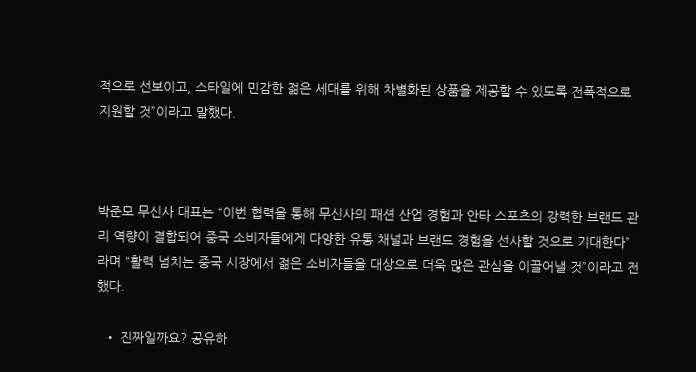적으로 선보이고, 스타일에 민감한 젊은 세대를 위해 차별화된 상품을 제공할 수 있도록 전폭적으로 지원할 것”이라고 말했다.



박준모 무신사 대표는 “이번 협력을 통해 무신사의 패션 산업 경험과 안타 스포츠의 강력한 브랜드 관리 역량이 결합되어 중국 소비자들에게 다양한 유통 채널과 브랜드 경험을 선사할 것으로 기대한다”라며 “활력 넘치는 중국 시장에서 젊은 소비자들을 대상으로 더욱 많은 관심을 이끌어낼 것”이라고 전했다.

  • 진짜일까요? 공유하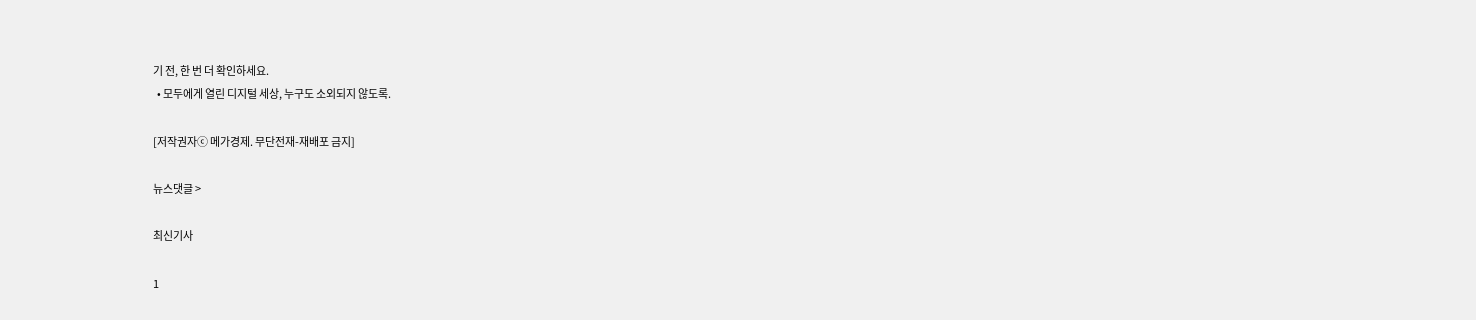기 전, 한 번 더 확인하세요.
  • 모두에게 열린 디지털 세상, 누구도 소외되지 않도록.

[저작권자ⓒ 메가경제. 무단전재-재배포 금지]

뉴스댓글 >

최신기사

1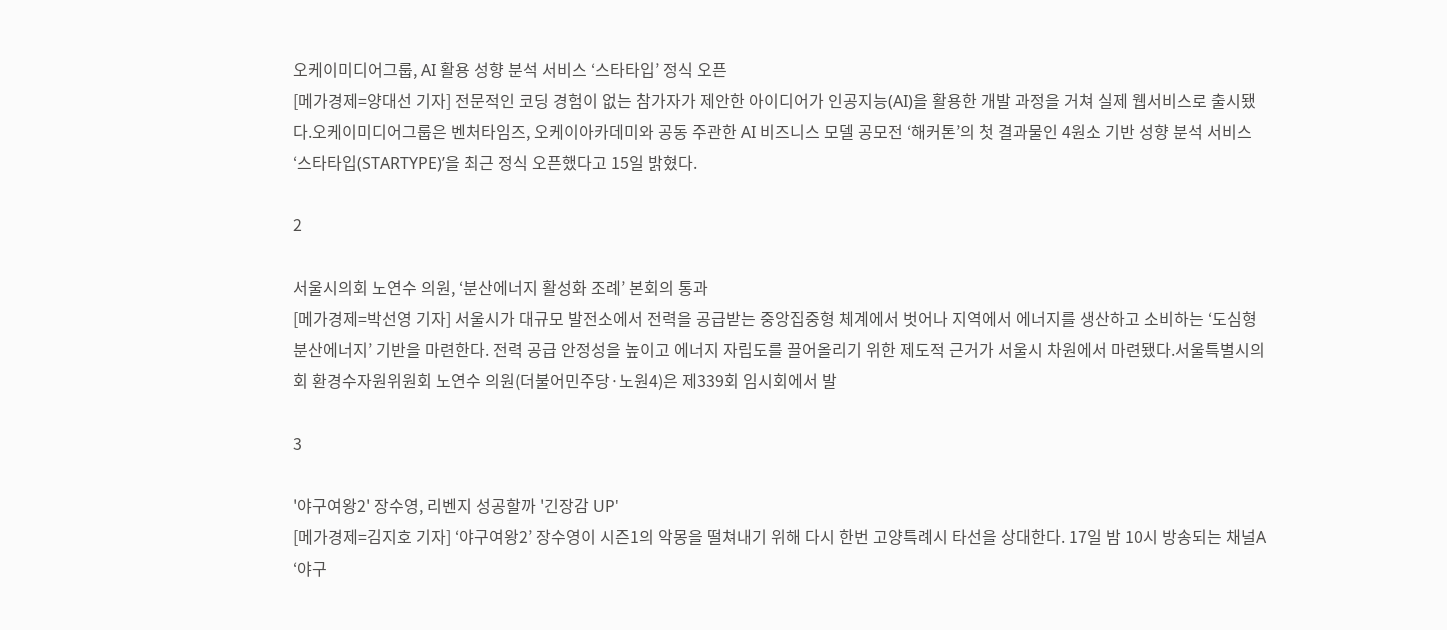오케이미디어그룹, AI 활용 성향 분석 서비스 ‘스타타입’ 정식 오픈
[메가경제=양대선 기자] 전문적인 코딩 경험이 없는 참가자가 제안한 아이디어가 인공지능(AI)을 활용한 개발 과정을 거쳐 실제 웹서비스로 출시됐다.오케이미디어그룹은 벤처타임즈, 오케이아카데미와 공동 주관한 AI 비즈니스 모델 공모전 ‘해커톤’의 첫 결과물인 4원소 기반 성향 분석 서비스 ‘스타타입(STARTYPE)’을 최근 정식 오픈했다고 15일 밝혔다.

2

서울시의회 노연수 의원, ‘분산에너지 활성화 조례’ 본회의 통과
[메가경제=박선영 기자] 서울시가 대규모 발전소에서 전력을 공급받는 중앙집중형 체계에서 벗어나 지역에서 에너지를 생산하고 소비하는 ‘도심형 분산에너지’ 기반을 마련한다. 전력 공급 안정성을 높이고 에너지 자립도를 끌어올리기 위한 제도적 근거가 서울시 차원에서 마련됐다.서울특별시의회 환경수자원위원회 노연수 의원(더불어민주당·노원4)은 제339회 임시회에서 발

3

'야구여왕2' 장수영, 리벤지 성공할까 '긴장감 UP'
[메가경제=김지호 기자] ‘야구여왕2’ 장수영이 시즌1의 악몽을 떨쳐내기 위해 다시 한번 고양특례시 타선을 상대한다. 17일 밤 10시 방송되는 채널A ‘야구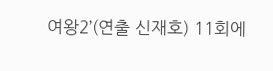여왕2’(연출 신재호) 11회에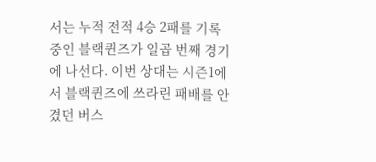서는 누적 전적 4승 2패를 기록 중인 블랙퀸즈가 일곱 번째 경기에 나선다. 이번 상대는 시즌1에서 블랙퀸즈에 쓰라린 패배를 안겼던 버스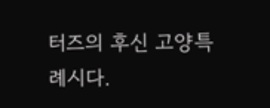터즈의 후신 고양특례시다.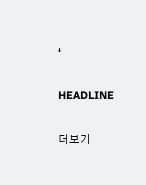‘

HEADLINE

더보기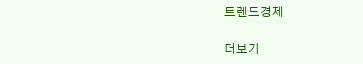트렌드경제

더보기